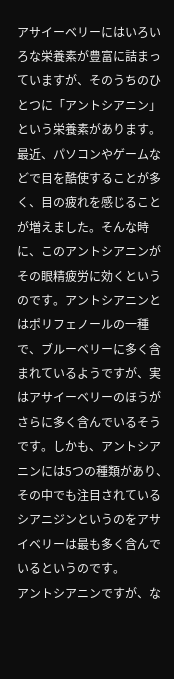アサイーベリーにはいろいろな栄養素が豊富に詰まっていますが、そのうちのひとつに「アントシアニン」という栄養素があります。最近、パソコンやゲームなどで目を酷使することが多く、目の疲れを感じることが増えました。そんな時に、このアントシアニンがその眼精疲労に効くというのです。アントシアニンとはポリフェノールの一種で、ブルーベリーに多く含まれているようですが、実はアサイーベリーのほうがさらに多く含んでいるそうです。しかも、アントシアニンには5つの種類があり、その中でも注目されているシアニジンというのをアサイベリーは最も多く含んでいるというのです。
アントシアニンですが、な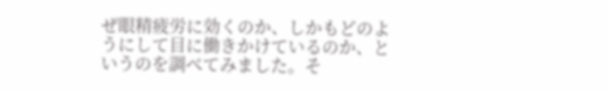ぜ眼精疲労に効くのか、しかもどのようにして目に働きかけているのか、というのを調べてみました。そ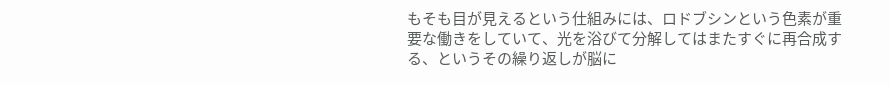もそも目が見えるという仕組みには、ロドブシンという色素が重要な働きをしていて、光を浴びて分解してはまたすぐに再合成する、というその繰り返しが脳に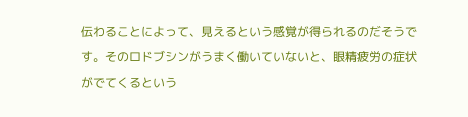伝わることによって、見えるという感覚が得られるのだそうです。そのロドブシンがうまく働いていないと、眼精疲労の症状がでてくるという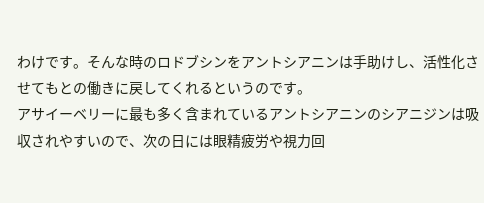わけです。そんな時のロドブシンをアントシアニンは手助けし、活性化させてもとの働きに戻してくれるというのです。
アサイーベリーに最も多く含まれているアントシアニンのシアニジンは吸収されやすいので、次の日には眼精疲労や視力回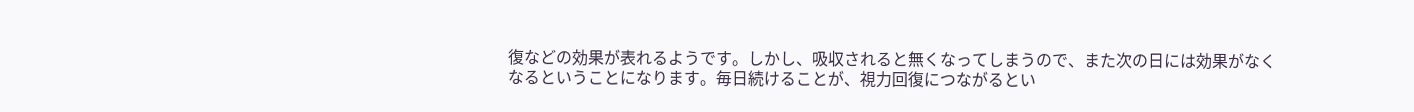復などの効果が表れるようです。しかし、吸収されると無くなってしまうので、また次の日には効果がなくなるということになります。毎日続けることが、視力回復につながるとい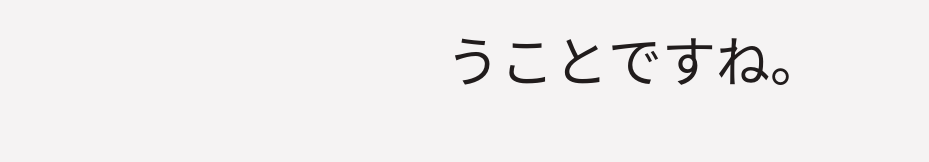うことですね。